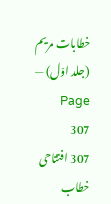خطابات مریم (جلد اوّل) — Page 307
307 افتتاحی خطاب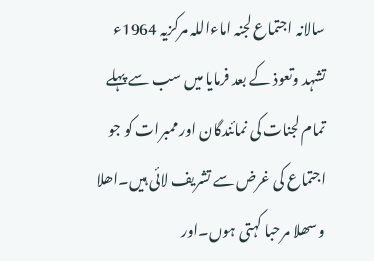سالانہ اجتماع لجنہ اماءاللہ مرکزیہ 1964ء تشہد وتعوذ کے بعد فرمایا میں سب سے پہلے تمام لجنات کی نمائندگان اور ممبرات کو جو اجتماع کی غرض سے تشریف لائی ہیں۔اھلا و سھلا مرحبا کہتی ہوں۔اور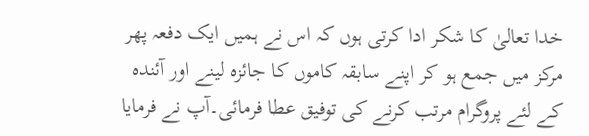خدا تعالیٰ کا شکر ادا کرتی ہوں کہ اس نے ہمیں ایک دفعہ پھر مرکز میں جمع ہو کر اپنے سابقہ کاموں کا جائزہ لینے اور آئندہ کے لئے پروگرام مرتب کرنے کی توفیق عطا فرمائی۔آپ نے فرمایا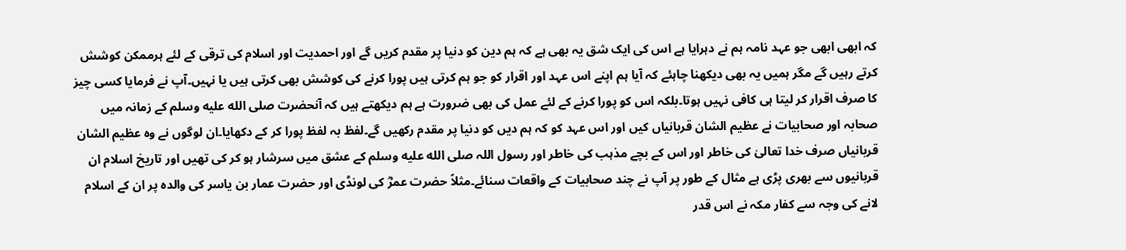کہ ابھی ابھی جو عہد نامہ ہم نے دہرایا ہے اس کی ایک شق یہ بھی ہے کہ ہم دین کو دنیا پر مقدم کریں گے اور احمدیت اور اسلام کی ترقی کے لئے ہرممکن کوشش کرتے رہیں گے مگر ہمیں یہ بھی دیکھنا چاہئے کہ آیا ہم اپنے اس عہد اور اقرار کو جو ہم کرتی ہیں پورا کرنے کی کوشش بھی کرتی ہیں یا نہیں۔آپ نے فرمایا کسی چیز کا صرف اقرار کر لیتا ہی کافی نہیں ہوتا۔بلکہ اس کو پورا کرنے کے لئے عمل کی بھی ضرورت ہے ہم دیکھتے ہیں کہ آنحضرت صلى الله عليه وسلم کے زمانہ میں صحابہ اور صحابیات نے عظیم الشان قربانیاں کیں اور اس عہد کو کہ ہم دیں کو دنیا پر مقدم رکھیں گے۔لفظ بہ لفظ پورا کر کے دکھایا۔ان لوگوں نے وہ عظیم الشان قربانیاں صرف خدا تعالیٰ کی خاطر اور اس کے بچے مذہب کی خاطر اور رسول اللہ صلى الله عليه وسلم کے عشق میں سرشار ہو کر کی تھیں اور تاریخ اسلام ان قربانیوں سے بھری پڑی ہے مثال کے طور پر آپ نے چند صحابیات کے واقعات سنائے۔مثلاً حضرت عمرؓ کی لونڈی اور حضرت عمار بن یاسر کی والدہ پر ان کے اسلام لانے کی وجہ سے کفار مکہ نے اس قدر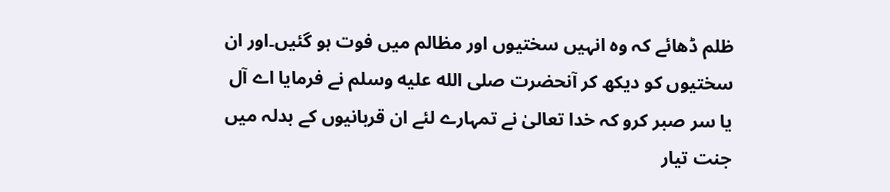ظلم ڈھائے کہ وہ انہیں سختیوں اور مظالم میں فوت ہو گئیں۔اور ان سختیوں کو دیکھ کر آنحضرت صلى الله عليه وسلم نے فرمایا اے آل یا سر صبر کرو کہ خدا تعالیٰ نے تمہارے لئے ان قربانیوں کے بدلہ میں جنت تیار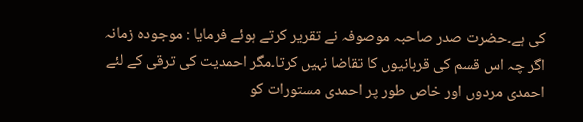کی ہے۔حضرت صدر صاحبہ موصوفہ نے تقریر کرتے ہوئے فرمایا : موجودہ زمانہ اگر چہ اس قسم کی قربانیوں کا تقاضا نہیں کرتا۔مگر احمدیت کی ترقی کے لئے احمدی مردوں اور خاص طور پر احمدی مستورات کو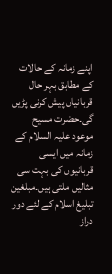اپنے زمانہ کے حالات کے مطابق بہر حال قربانیاں پیش کرنی پڑیں گی۔حضرت مسیح موعود علیہ السلام کے زمانہ میں ایسی قربانیوں کی بہت سی مثالیں ملتی ہیں۔مبلغین تبلیغ اسلام کے لئے دور دراز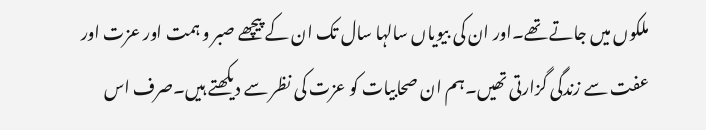ملکوں میں جاتے تھے۔اور ان کی بیویاں سالہا سال تک ان کے پیچھے صبر و ہمت اور عزت اور عفت سے زندگی گزارتی تھیں۔ہم ان صحابیات کو عزت کی نظر سے دیکھتے ہیں۔صرف اس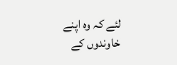لئے کہ وہ اپنے خاوندوں کے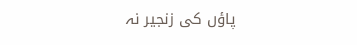پاؤں کی زنجیر نہ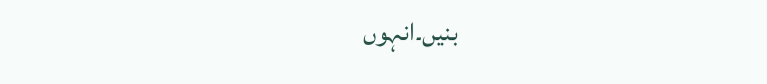بنیں۔انہوں